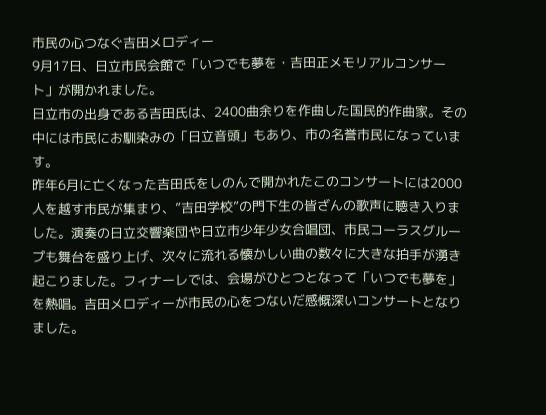市民の心つなぐ吉田メロディー
9月17日、日立市民会館で「いつでも夢を・吉田正メモリアルコンサート」が開かれました。
日立市の出身である吉田氏は、2400曲余りを作曲した国民的作曲家。その中には市民にお馴染みの「日立音頭」もあり、市の名誉市民になっています。
昨年6月に亡くなった吉田氏をしのんで開かれたこのコンサートには2000人を越す市民が集まり、”吉田学校”の門下生の皆ざんの歌声に聴き入りました。演奏の日立交響楽団や日立市少年少女合唱団、市民コーラスグループも舞台を盛り上げ、次々に流れる懐かしい曲の数々に大きな拍手が湧き起こりました。フィナーレでは、会場がひとつとなって「いつでも夢を」を熱唱。吉田メロディーが市民の心をつないだ感慨深いコンサートとなりました。